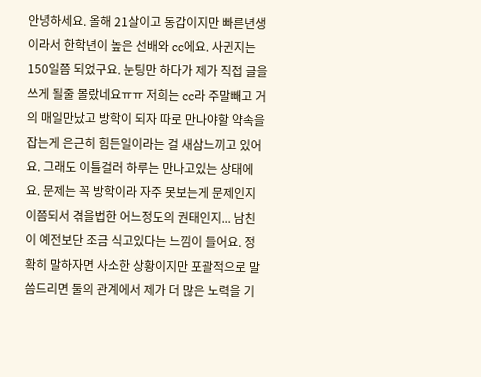안녕하세요. 올해 21살이고 동갑이지만 빠른년생이라서 한학년이 높은 선배와 cc에요. 사귄지는 150일쯤 되었구요. 눈팅만 하다가 제가 직접 글을 쓰게 될줄 몰랐네요ㅠㅠ 저희는 cc라 주말빼고 거의 매일만났고 방학이 되자 따로 만나야할 약속을 잡는게 은근히 힘든일이라는 걸 새삼느끼고 있어요. 그래도 이틀걸러 하루는 만나고있는 상태에요. 문제는 꼭 방학이라 자주 못보는게 문제인지 이쯤되서 겪을법한 어느정도의 권태인지... 남친이 예전보단 조금 식고있다는 느낌이 들어요. 정확히 말하자면 사소한 상황이지만 포괄적으로 말씀드리면 둘의 관계에서 제가 더 많은 노력을 기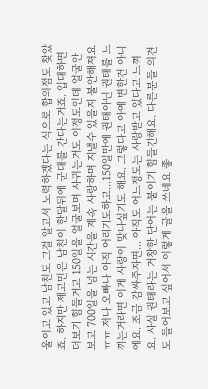울이고 있고 남친도 그걸 알고서 노력하겠다는 식으로 합의점도 찾았죠. 하지만 제고민은 남친이 한달뒤에 군대를 간다는거죠. 입대하면 더보기 힘들거고 150일을 얼굴보며 사귀는거도 이정도인데 얼굴안보고 700일을 넘는 시간을 계속 사랑하며 지낼수 있을지 불안해져요ㅠㅠ 저나 오빠나 아직 어리기도하고...150일만에 권태아닌 권태를 느끼는거라면 이게 사랑이 맞나싶기도 해요. 그렇다고 아예 변한건 아니에요. 조금 감싸주자면... 아직도 어느정도는 사랑받고 있다고 느껴요. 사실 권태라는 거창한 단어는 붙이기 힘들긴해요. 다른분들 의견도 들어보고 싶어서 이렇게 글을 쓰네요 좋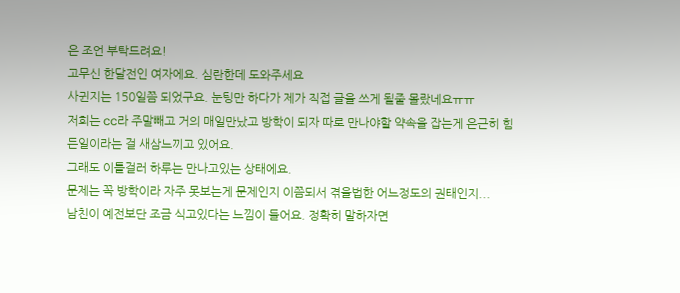은 조언 부탁드려요!
고무신 한달전인 여자에요. 심란한데 도와주세요
사귄지는 150일쯤 되었구요. 눈팅만 하다가 제가 직접 글을 쓰게 될줄 몰랐네요ㅠㅠ
저희는 cc라 주말빼고 거의 매일만났고 방학이 되자 따로 만나야할 약속을 잡는게 은근히 힘든일이라는 걸 새삼느끼고 있어요.
그래도 이틀걸러 하루는 만나고있는 상태에요.
문제는 꼭 방학이라 자주 못보는게 문제인지 이쯤되서 겪을법한 어느정도의 권태인지...
남친이 예전보단 조금 식고있다는 느낌이 들어요. 정확히 말하자면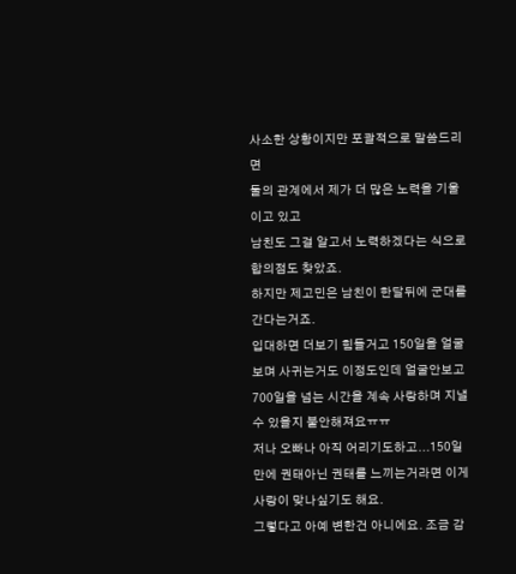사소한 상황이지만 포괄적으로 말씀드리면
둘의 관계에서 제가 더 많은 노력을 기울이고 있고
남친도 그걸 알고서 노력하겠다는 식으로 합의점도 찾았죠.
하지만 제고민은 남친이 한달뒤에 군대를 간다는거죠.
입대하면 더보기 힘들거고 150일을 얼굴보며 사귀는거도 이정도인데 얼굴안보고 700일을 넘는 시간을 계속 사랑하며 지낼수 있을지 불안해져요ㅠㅠ
저나 오빠나 아직 어리기도하고...150일만에 권태아닌 권태를 느끼는거라면 이게 사랑이 맞나싶기도 해요.
그렇다고 아예 변한건 아니에요. 조금 감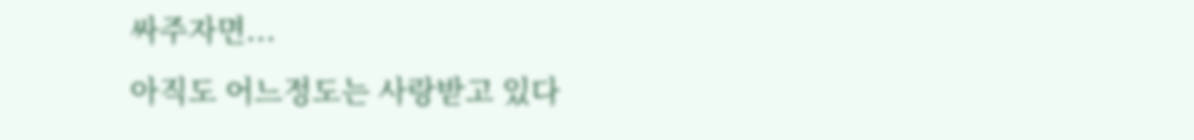싸주자면...
아직도 어느정도는 사랑받고 있다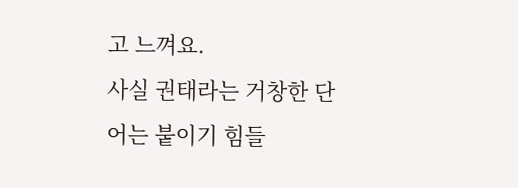고 느껴요.
사실 권태라는 거창한 단어는 붙이기 힘들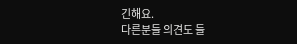긴해요.
다른분들 의견도 들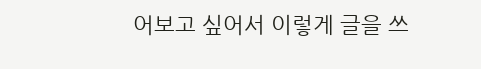어보고 싶어서 이렇게 글을 쓰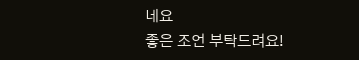네요
좋은 조언 부탁드려요!